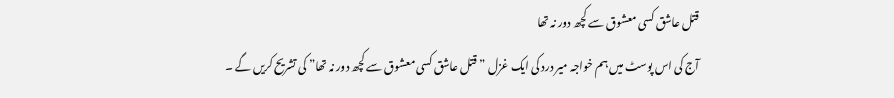قتل عاشق کسی معشوق سے کچھ دور نہ تھا
آج کی اس پوسٹ میں ہم خواجہ میر درد کی ایک غزل ” قتل عاشق کسی معشوق سے کچھ دور نہ تھا” کی تشریح کریں گے ۔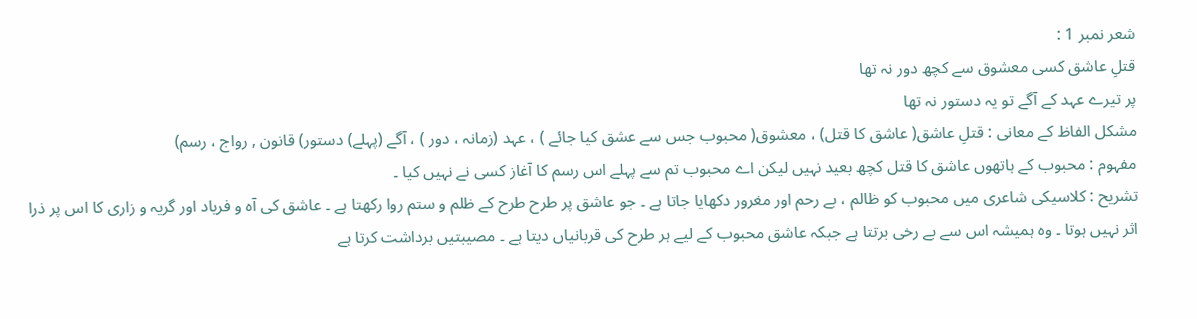شعر نمبر 1 :
قتلِ عاشق کسی معشوق سے کچھ دور نہ تھا
پر تیرے عہد کے آگے تو یہ دستور نہ تھا
مشکل الفاظ کے معانی : قتلِ عاشق( عاشق کا قتل) ، معشوق( محبوب جس سے عشق کیا جائے ) ، عہد (زمانہ ، دور ) ، آگے (پہلے) دستور) قانون , رواج ، رسم)
مفہوم : محبوب کے ہاتھوں عاشق کا قتل کچھ بعید نہیں لیکن اے محبوب تم سے پہلے اس رسم کا آغاز کسی نے نہیں کیا ۔
تشریح : کلاسیکی شاعری میں محبوب کو ظالم ، بے رحم اور مغرور دکھایا جاتا ہے ۔ جو عاشق پر طرح طرح کے ظلم و ستم روا رکھتا ہے ۔ عاشق کی آہ و فریاد اور گریہ و زاری کا اس پر ذرا اثر نہیں ہوتا ۔ وہ ہمیشہ اس سے بے رخی برتتا ہے جبکہ عاشق محبوب کے لیے ہر طرح کی قربانیاں دیتا ہے ۔ مصیبتیں برداشت کرتا ہے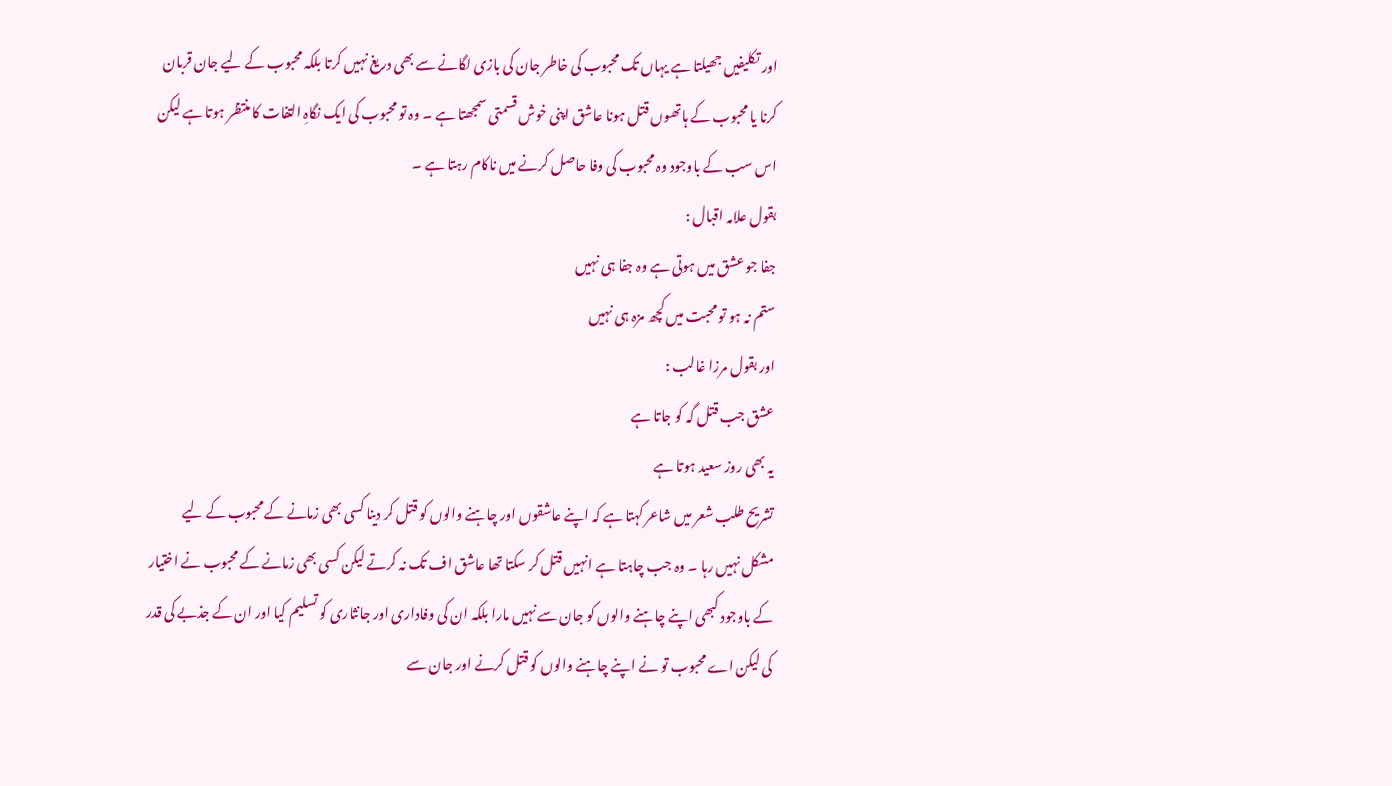اور تکلیفیں جھیلتا ہے یہاں تک محبوب کی خاطر جان کی بازی لگانے سے بھی دریغ نہیں کرتا بلکہ محبوب کے لیے جان قربان کرنا یا محبوب کے ہاتھوں قتل ہونا عاشق اپنی خوش قسمتی سمجھتا ہے ۔ وہ تو محبوب کی ایک نگاہِ التفات کا منتظر ہوتا ہے لیکن اس سب کے باوجود وہ محبوب کی وفا حاصل کرنے میں ناکام رہتا ہے ۔
بقول علامہ اقبال :
جفا جو عشق میں ہوتی ہے وہ جفا ہی نہیں
ستم نہ ہو تو محبت میں کچھ مزہ ہی نہیں
اور بقول مرزا غالب :
عشق جب قتل گہ کو جاتا ہے
یہ بھی روز سعید ہوتا ہے
تشریح طلب شعر میں شاعر کہتا ہے کہ اپنے عاشقوں اور چاہنے والوں کو قتل کر دینا کسی بھی زمانے کے محبوب کے لیے مشکل نہیں رہا ۔ وہ جب چاہتا ہے انہیں قتل کر سکتا تھا عاشق اف تک نہ کرتے لیکن کسی بھی زمانے کے محبوب نے اختیار کے باوجود کبھی اپنے چاہنے والوں کو جان سے نہیں مارا بلکہ ان کی وفاداری اور جانثاری کو تسلیم کیا اور ان کے جذبے کی قدر کی لیکن اے محبوب تو نے اپنے چاہنے والوں کو قتل کرنے اور جان سے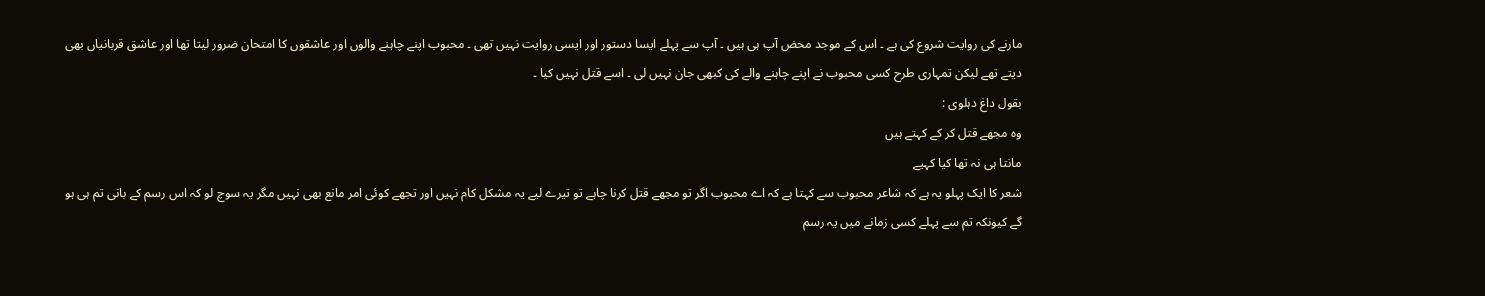مارنے کی روایت شروع کی ہے ۔ اس کے موجد محض آپ ہی ہیں ۔ آپ سے پہلے ایسا دستور اور ایسی روایت نہیں تھی ۔ محبوب اپنے چاہنے والوں اور عاشقوں کا امتحان ضرور لیتا تھا اور عاشق قربانیاں بھی دیتے تھے لیکن تمہاری طرح کسی محبوب نے اپنے چاہنے والے کی کبھی جان نہیں لی ۔ اسے قتل نہیں کیا ۔
بقول داغ دہلوی :
وہ مجھے قتل کر کے کہتے ہیں
مانتا ہی نہ تھا کیا کہیے
شعر کا ایک پہلو یہ ہے کہ شاعر محبوب سے کہتا ہے کہ اے محبوب اگر تو مجھے قتل کرنا چاہے تو تیرے لیے یہ مشکل کام نہیں اور تجھے کوئی امر مانع بھی نہیں مگر یہ سوچ لو کہ اس رسم کے بانی تم ہی ہو گے کیونکہ تم سے پہلے کسی زمانے میں یہ رسم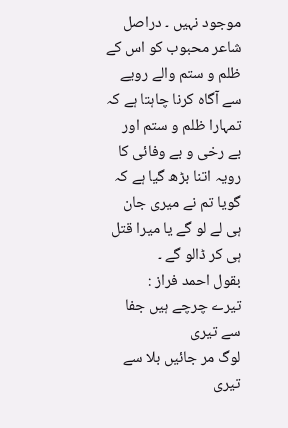موجود نہیں ۔ دراصل شاعر محبوب کو اس کے ظلم و ستم والے رویے سے آگاہ کرنا چاہتا ہے کہ تمہارا ظلم و ستم اور بے رخی و بے وفائی کا رویہ اتنا بڑھ گیا ہے کہ گویا تم نے میری جان ہی لے لو گے یا میرا قتل ہی کر ڈالو گے ۔
بقول احمد فراز :
تیرے چرچے ہیں جفا سے تیری
لوگ مر جائیں بلا سے تیری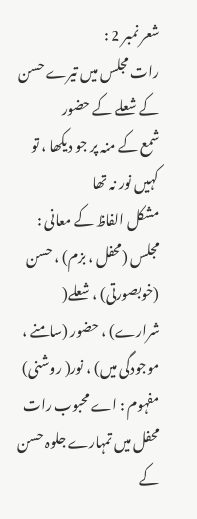شعر نمبر 2 :
رات مجلس میں تیرے حسن کے شعلے کے حضور
شمع کے منہ پر جو دیکھا ، تو کہیں نور نہ تھا
مشکل الفاظ کے معانی : مجلس (محفل ، بزم) ، حسن (خوبصورتی) ، شعلے( شرارے) ، حضور (سامنے ، موجودگی میں) ، نور( روشنی)
مفہوم : اے محبوب رات محفل میں تمہارے جلوہ حسن کے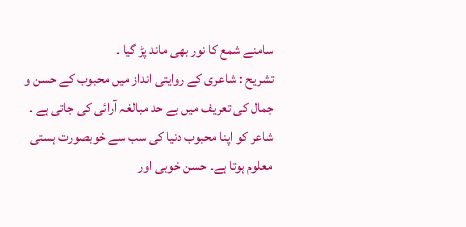سامنے شمع کا نور بھی ماند پڑ گیا ۔
تشریح : شاعری کے روایتی انداز میں محبوب کے حسن و جمال کی تعریف میں بے حد مبالغہ آرائی کی جاتی ہے ۔ شاعر کو اپنا محبوب دنیا کی سب سے خوبصورت ہستی معلوم ہوتا ہے۔ حسن خوبی اور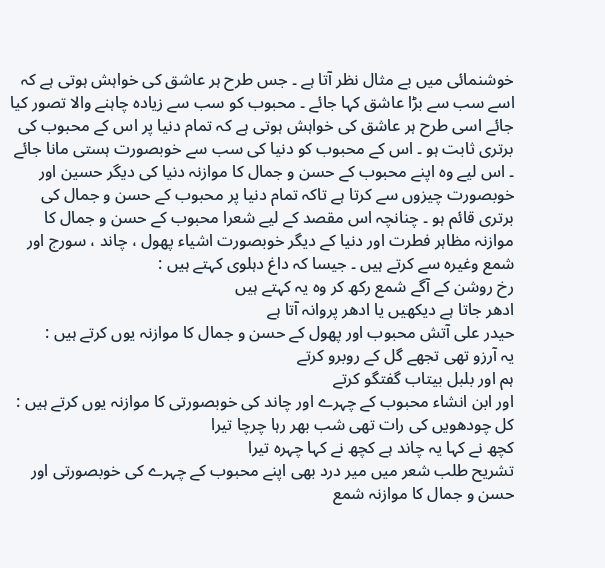خوشنمائی میں بے مثال نظر آتا ہے ۔ جس طرح ہر عاشق کی خواہش ہوتی ہے کہ اسے سب سے بڑا عاشق کہا جائے ۔ محبوب کو سب سے زیادہ چاہنے والا تصور کیا جائے اسی طرح ہر عاشق کی خواہش ہوتی ہے کہ تمام دنیا پر اس کے محبوب کی برتری ثابت ہو ۔ اس کے محبوب کو دنیا کی سب سے خوبصورت ہستی مانا جائے ۔ اس لیے وہ اپنے محبوب کے حسن و جمال کا موازنہ دنیا کی دیگر حسین اور خوبصورت چیزوں سے کرتا ہے تاکہ تمام دنیا پر محبوب کے حسن و جمال کی برتری قائم ہو ۔ چنانچہ اس مقصد کے لیے شعرا محبوب کے حسن و جمال کا موازنہ مظاہر فطرت اور دنیا کے دیگر خوبصورت اشیاء پھول ، چاند ، سورج اور شمع وغیرہ سے کرتے ہیں ۔ جیسا کہ داغ دہلوی کہتے ہیں :
رخ روشن کے آگے شمع رکھ کر وہ یہ کہتے ہیں
ادھر جاتا ہے دیکھیں یا ادھر پروانہ آتا ہے
حیدر علی آتش محبوب اور پھول کے حسن و جمال کا موازنہ یوں کرتے ہیں :
یہ آرزو تھی تجھے گل کے روبرو کرتے
ہم اور بلبل بیتاب گفتگو کرتے
اور ابن انشاء محبوب کے چہرے اور چاند کی خوبصورتی کا موازنہ یوں کرتے ہیں :
کل چودھویں کی رات تھی شب بھر رہا چرچا تیرا
کچھ نے کہا یہ چاند ہے کچھ نے کہا چہرہ تیرا
تشریح طلب شعر میں میر درد بھی اپنے محبوب کے چہرے کی خوبصورتی اور حسن و جمال کا موازنہ شمع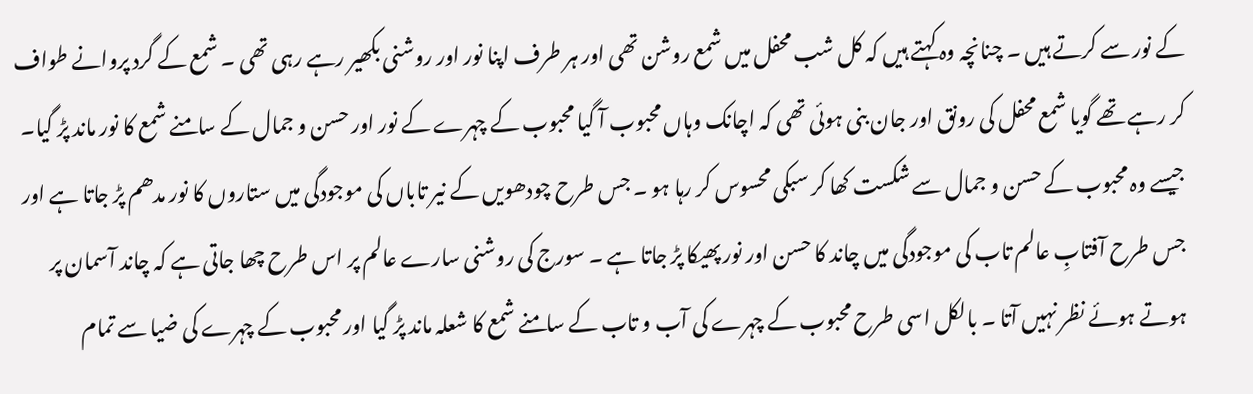کے نور سے کرتے ہیں ۔ چنانچہ وہ کہتے ہیں کہ کل شب محفل میں شمع روشن تھی اور ہر طرف اپنا نور اور روشنی بکھیر رہے رہی تھی ۔ شمع کے گرد پروانے طواف کر رہے تھے گویا شمع محفل کی رونق اور جان بنی ہوئی تھی کہ اچانک وہاں محبوب آ گیا محبوب کے چہرے کے نور اور حسن و جمال کے سامنے شمع کا نور ماند پڑ گیا۔ جیسے وہ محبوب کے حسن و جمال سے شکست کھا کر سبکی محسوس کر رہا ہو ۔ جس طرح چودھویں کے نیر تاباں کی موجودگی میں ستاروں کا نور مدھم پڑ جاتا ہے اور جس طرح آفتابِ عالم تاب کی موجودگی میں چاند کا حسن اور نور پھیکا پڑ جاتا ہے ۔ سورج کی روشنی سارے عالم پر اس طرح چھا جاتی ہے کہ چاند آسمان پر ہوتے ہوئے نظر نہیں آتا ۔ بالکل اسی طرح محبوب کے چہرے کی آب و تاب کے سامنے شمع کا شعلہ ماند پڑ گیا اور محبوب کے چہرے کی ضیا سے تمام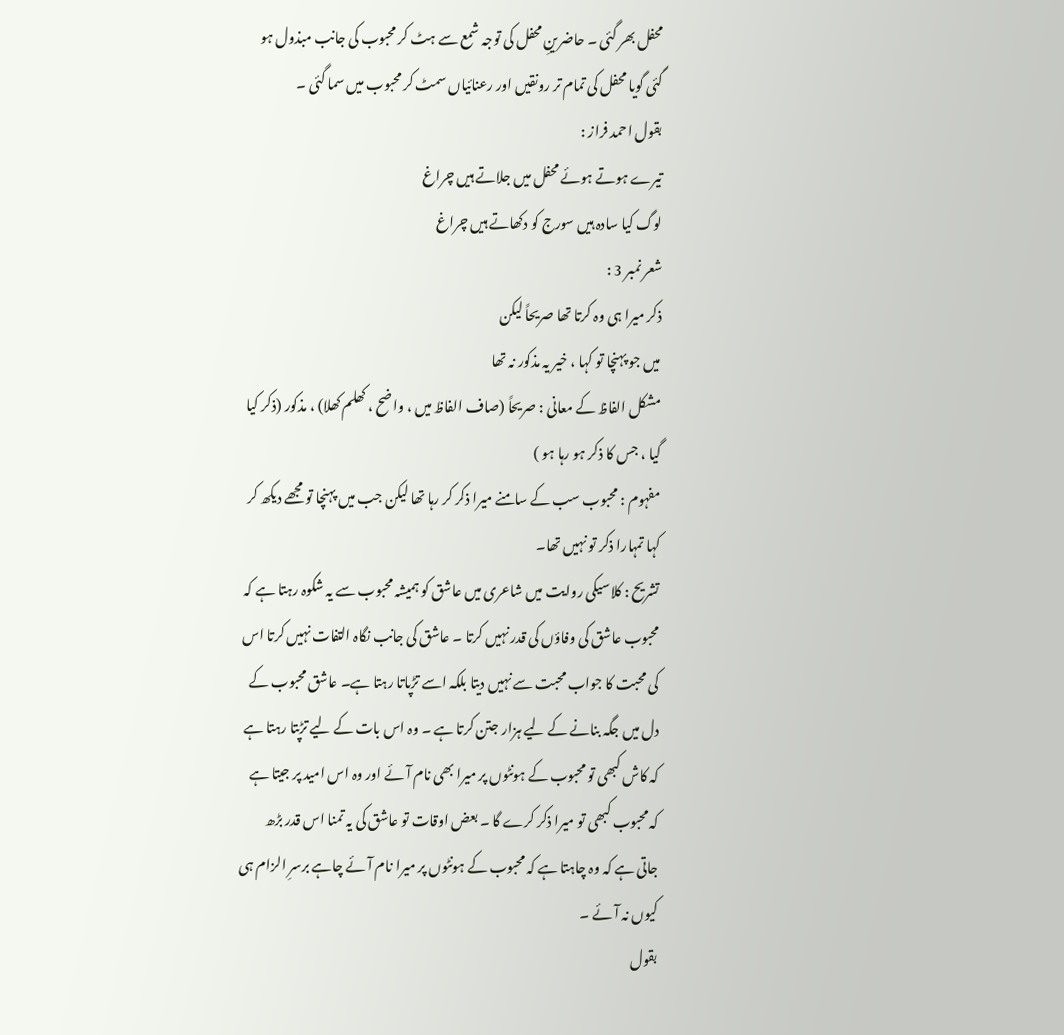محفل بھر گئی ۔ حاضرینِ محفل کی توجہ شمع سے ہٹ کر محبوب کی جانب مبذول ہو گئی گویا محفل کی تمام تر رونقیں اور رعنائیاں سمٹ کر محبوب میں سما گئی ۔
بقول احمد فراز :
تیرے ہوتے ہوئے محفل میں جلاتے ہیں چراغ
لوگ کیا سادہ ہیں سورج کو دکھاتے ہیں چراغ
شعر نمبر 3 :
ذکر میرا ہی وہ کرتا تھا صریحاً لیکن
میں جو پہنچا تو کہا ، خیر یہ مذکور نہ تھا
مشکل الفاظ کے معانی : صریحاً (صاف الفاظ میں ، واضح ، کھلم کھلا) ، مذکور (ذکر کیا گیا ، جس کا ذکر ہو رہا ہو )
مفہوم : محبوب سب کے سامنے میرا ذکر کر رہا تھا لیکن جب میں پہنچا تو مجھے دیکھ کر کہا تمہارا ذکر تو نہیں تھا۔
تشریح : کلاسیکی روایت میں شاعری میں عاشق کو ہمیشہ محبوب سے یہ شکوہ رہتا ہے کہ محبوب عاشق کی وفاؤں کی قدر نہیں کرتا ۔ عاشق کی جانب نگاہ التفات نہیں کرتا اس کی محبت کا جواب محبت سے نہیں دیتا بلکہ اسے تڑپاتا رہتا ہے۔ عاشق محبوب کے دل میں جگہ بنانے کے لیے ہزار جتن کرتا ہے ۔ وہ اس بات کے لیے تڑپتا رہتا ہے کہ کاش کبھی تو محبوب کے ہونٹوں پر میرا بھی نام آئے اور وہ اس امید پر جیتا ہے کہ محبوب کبھی تو میرا ذکر کرے گا ۔ بعض اوقات تو عاشق کی یہ تمنا اس قدر بڑھ جاتی ہے کہ وہ چاہتا ہے کہ محبوب کے ہونٹوں پر میرا نام آئے چاہے برسرِ الزام ہی کیوں نہ آئے ۔
بقول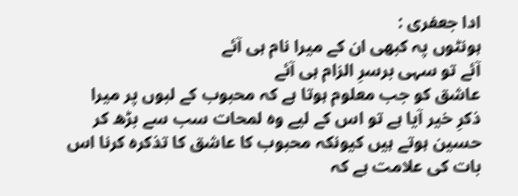ادا جعفری :
ہونٹوں پہ کبھی ان کے میرا نام ہی آئے
آئے تو سہی برسرِ الزام ہی آئے
عاشق کو جب معلوم ہوتا ہے کہ محبوب کے لبوں پر میرا ذکرِ خیر آیا ہے تو اس کے لیے وہ لمحات سب سے بڑھ کر حسین ہوتے ہیں کیونکہ محبوب کا عاشق کا تذکرہ کرنا اس بات کی علامت ہے کہ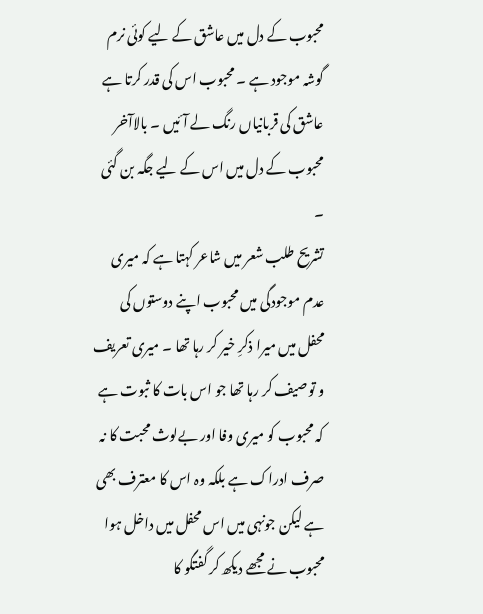محبوب کے دل میں عاشق کے لیے کوئی نرم گوشہ موجود ہے ۔ محبوب اس کی قدر کرتا ہے عاشق کی قربانیاں رنگ لے آئیں ۔ بالاآخر محبوب کے دل میں اس کے لیے جگہ بن گئی ۔
تشریح طلب شعر میں شاعر کہتا ہے کہ میری عدم موجودگی میں محبوب اپنے دوستوں کی محفل میں میرا ذکرِ خیر کر رہا تھا ۔ میری تعریف و توصیف کر رہا تھا جو اس بات کا ثبوت ہے کہ محبوب کو میری وفا اور بےلوث محبت کا نہ صرف ادراک ہے بلکہ وہ اس کا معترف بھی ہے لیکن جونہی میں اس محفل میں داخل ہوا محبوب نے مجھے دیکھ کر گفتگو کا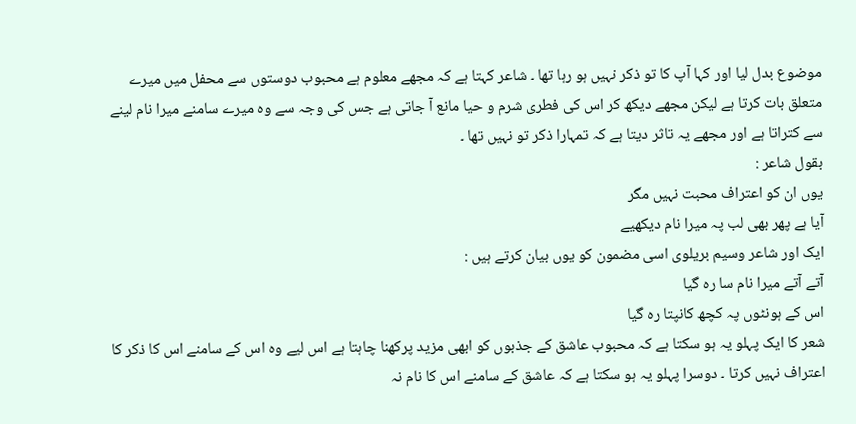موضوع بدل لیا اور کہا آپ کا تو ذکر نہیں ہو رہا تھا ۔ شاعر کہتا ہے کہ مجھے معلوم ہے محبوب دوستوں سے محفل میں میرے متعلق بات کرتا ہے لیکن مجھے دیکھ کر اس کی فطری شرم و حیا مانع آ جاتی ہے جس کی وجہ سے وہ میرے سامنے میرا نام لینے سے کتراتا ہے اور مجھے یہ تاثر دیتا ہے کہ تمہارا ذکر تو نہیں تھا ۔
بقول شاعر :
یوں ان کو اعتراف محبت نہیں مگر
آیا ہے پھر بھی لب پہ میرا نام دیکھیے
ایک اور شاعر وسیم بریلوی اسی مضمون کو یوں بیان کرتے ہیں :
آتے آتے میرا نام سا رہ گیا
اس کے ہونٹوں پہ کچھ کانپتا رہ گیا
شعر کا ایک پہلو یہ ہو سکتا ہے کہ محبوب عاشق کے جذبوں کو ابھی مزید پرکھنا چاہتا ہے اس لیے وہ اس کے سامنے اس کا ذکر کا اعتراف نہیں کرتا ۔ دوسرا پہلو یہ ہو سکتا ہے کہ عاشق کے سامنے اس کا نام نہ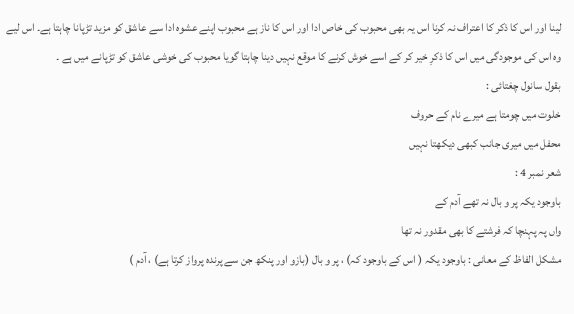لینا اور اس کا ذکر کا اعتراف نہ کرنا اس یہ بھی محبوب کی خاص ادا اور اس کا ناز ہے محبوب اپنے عشوہ ادا سے عاشق کو مزید تڑپانا چاہتا ہے۔ اس لیے وہ اس کی موجودگی میں اس کا ذکرِ خیر کر کے اسے خوش کرنے کا موقع نہیں دینا چاہتا گویا محبوب کی خوشی عاشق کو تڑپانے میں ہے ۔
بقول سانول چغتائی :
خلوت میں چومتا ہے میرے نام کے حروف
محفل میں میری جانب کبھی دیکھتا نہیں
شعر نمبر 4 :
باوجود یکہ پر و بال نہ تھے آدم کے
واں پہ پہنچا کہ فرشتے کا بھی مقدور نہ تھا
مشکل الفاظ کے معانی : باوجود یکہ ( اس کے باوجود کہ) ، پر و بال (بازو اور پنکھ جن سے پرندہ پرواز کرتا ہے) ، آدم )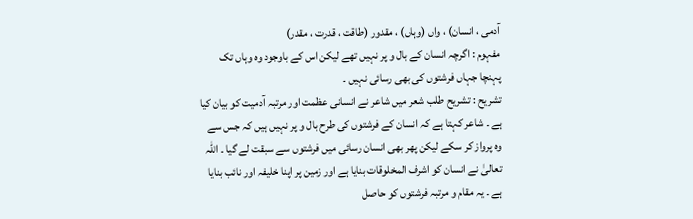آدمی ، انسان) ، واں (وہاں) ، مقدور (طاقت ، قدرت ، مقدر)
مفہوم : اگرچہ انسان کے بال و پر نہیں تھے لیکن اس کے باوجود وہ وہاں تک پہنچا جہاں فرشتوں کی بھی رسائی نہیں ۔
تشریح : تشریح طلب شعر میں شاعر نے انسانی عظمت اور مرتبہ آدمیت کو بیان کیا ہے ۔ شاعر کہتا ہے کہ انسان کے فرشتوں کی طرح بال و پر نہیں ہیں کہ جس سے وہ پرواز کر سکے لیکن پھر بھی انسان رسائی میں فرشتوں سے سبقت لے گیا ۔ اللہ تعالیٰ نے انسان کو اشرف المخلوقات بنایا ہے اور زمین پر اپنا خلیفہ اور نائب بنایا ہے ۔ یہ مقام و مرتبہ فرشتوں کو حاصل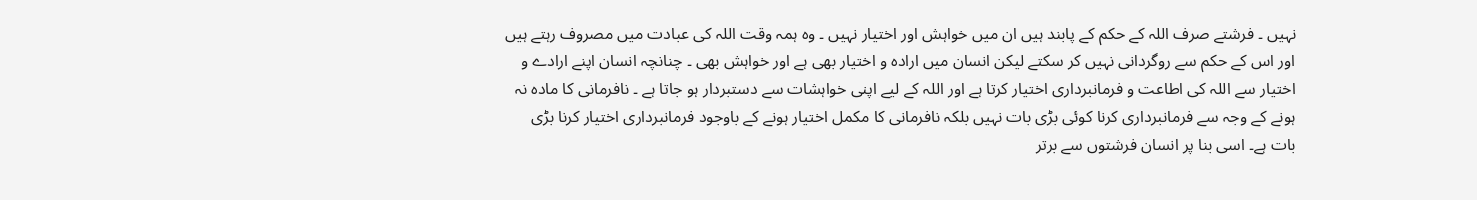نہیں ۔ فرشتے صرف اللہ کے حکم کے پابند ہیں ان میں خواہش اور اختیار نہیں ۔ وہ ہمہ وقت اللہ کی عبادت میں مصروف رہتے ہیں اور اس کے حکم سے روگردانی نہیں کر سکتے لیکن انسان میں ارادہ و اختیار بھی ہے اور خواہش بھی ۔ چنانچہ انسان اپنے ارادے و اختیار سے اللہ کی اطاعت و فرمانبرداری اختیار کرتا ہے اور اللہ کے لیے اپنی خواہشات سے دستبردار ہو جاتا ہے ۔ نافرمانی کا مادہ نہ ہونے کے وجہ سے فرمانبرداری کرنا کوئی بڑی بات نہیں بلکہ نافرمانی کا مکمل اختیار ہونے کے باوجود فرمانبرداری اختیار کرنا بڑی بات ہے۔ اسی بنا پر انسان فرشتوں سے برتر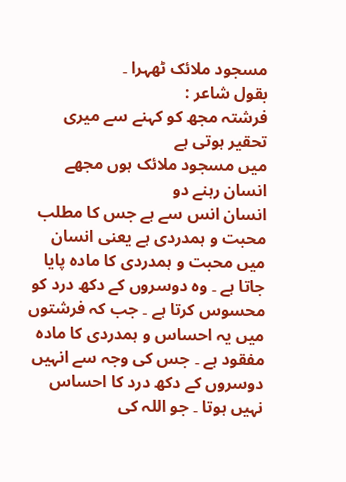مسجود ملائک ٹھہرا ۔
بقول شاعر :
فرشتہ مجھ کو کہنے سے میری تحقیر ہوتی ہے
میں مسجود ملائک ہوں مجھے انسان رہنے دو
انسان انس سے ہے جس کا مطلب محبت و ہمدردی ہے یعنی انسان میں محبت و ہمدردی کا مادہ پایا جاتا ہے ۔ وہ دوسروں کے دکھ درد کو محسوس کرتا ہے ۔ جب کہ فرشتوں میں یہ احساس و ہمدردی کا مادہ مفقود ہے ۔ جس کی وجہ سے انہیں دوسروں کے دکھ درد کا احساس نہیں ہوتا ۔ جو اللہ کی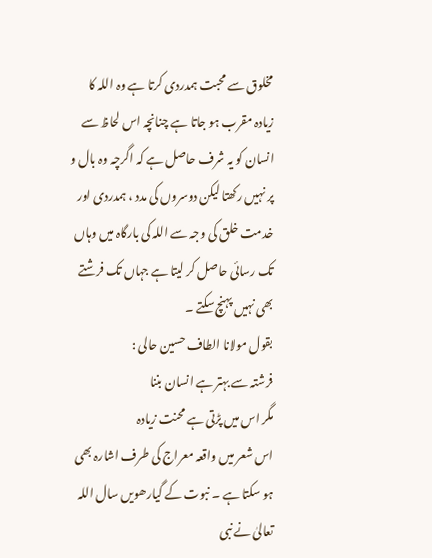مخلوق سے محبت ہمدردی کرتا ہے وہ اللہ کا زیادہ مقرب ہو جاتا ہے چنانچہ اس لحاظ سے انسان کو یہ شرف حاصل ہے کہ اگرچہ وہ بال و پر نہیں رکھتا لیکن دوسروں کی مدد ، ہمدردی اور خدمت خلق کی وجہ سے اللہ کی بارگاہ میں وہاں تک رسائی حاصل کر لیتا ہے جہاں تک فرشتے بھی نہیں پہنچ سکتے ۔
بقول مولانا الطاف حسین حالی :
فرشتہ سے بہتر ہے انسان بننا
مگر اس میں پڑتی ہے محنت زیادہ
اس شعر میں واقعہ معراج کی طرف اشارہ بھی ہو سکتا ہے ۔ نبوت کے گیارھویں سال اللہ تعالیٰ نے نبی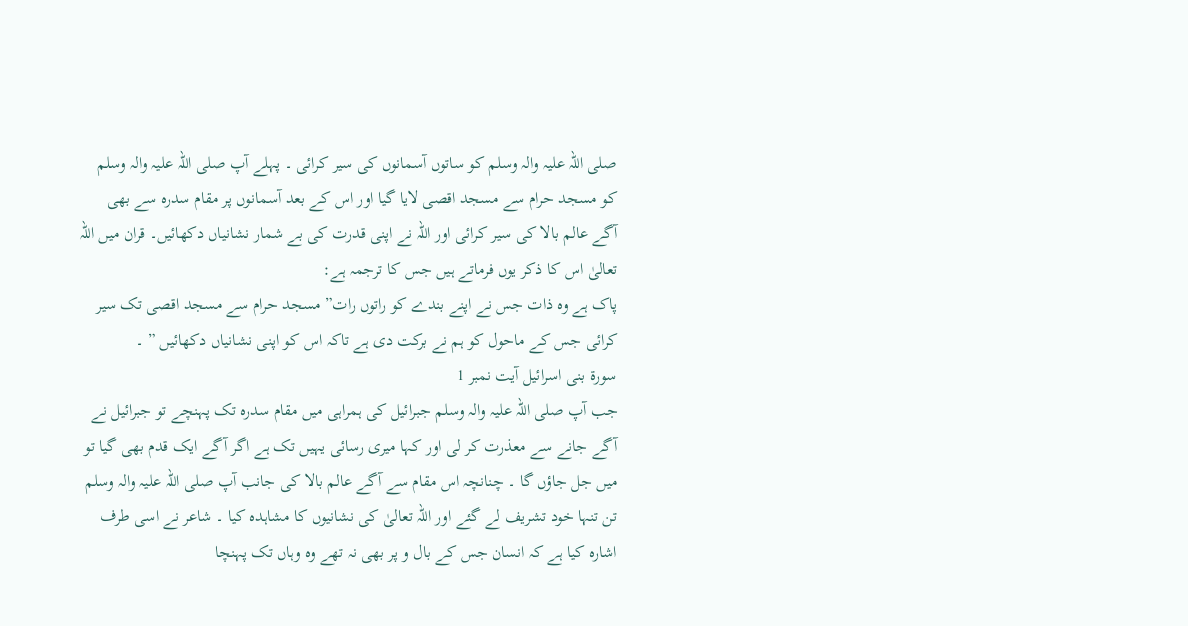صلی اللہ علیہ والہ وسلم کو ساتوں آسمانوں کی سیر کرائی ۔ پہلے آپ صلی اللہ علیہ والہ وسلم کو مسجد حرام سے مسجد اقصی لایا گیا اور اس کے بعد آسمانوں پر مقام سدرہ سے بھی آگے عالم بالا کی سیر کرائی اور اللہ نے اپنی قدرت کی بے شمار نشانیاں دکھائیں۔ قران میں اللہ تعالیٰ اس کا ذکر یوں فرماتے ہیں جس کا ترجمہ ہے:
پاک ہے وہ ذات جس نے اپنے بندے کو راتوں رات” مسجد حرام سے مسجد اقصی تک سیر کرائی جس کے ماحول کو ہم نے برکت دی ہے تاکہ اس کو اپنی نشانیاں دکھائیں ” ۔
سورۃ بنی اسرائیل آیت نمبر 1
جب آپ صلی اللہ علیہ والہ وسلم جبرائیل کی ہمراہی میں مقام سدرہ تک پہنچے تو جبرائیل نے آگے جانے سے معذرت کر لی اور کہا میری رسائی یہیں تک ہے اگر آگے ایک قدم بھی گیا تو میں جل جاؤں گا ۔ چنانچہ اس مقام سے آگے عالم بالا کی جانب آپ صلی اللہ علیہ والہ وسلم تن تنہا خود تشریف لے گئے اور اللہ تعالیٰ کی نشانیوں کا مشاہدہ کیا ۔ شاعر نے اسی طرف اشارہ کیا ہے کہ انسان جس کے بال و پر بھی نہ تھے وہ وہاں تک پہنچا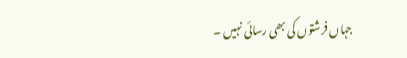جہاں فرشتوں کی بھی رسائی نہیں ۔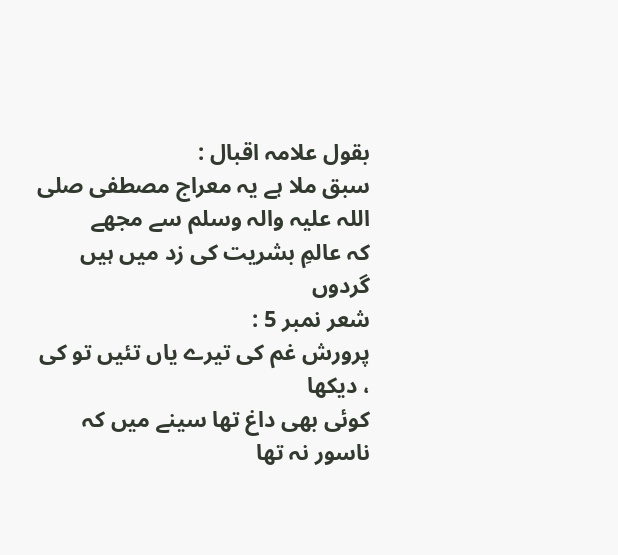بقول علامہ اقبال :
سبق ملا ہے یہ معراج مصطفی صلی اللہ علیہ والہ وسلم سے مجھے
کہ عالمِ بشریت کی زد میں ہیں گردوں
شعر نمبر 5 :
پرورش غم کی تیرے یاں تئیں تو کی ، دیکھا
کوئی بھی داغ تھا سینے میں کہ ناسور نہ تھا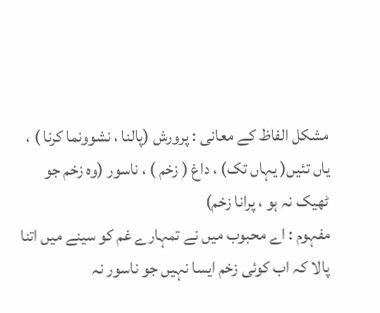مشکل الفاظ کے معانی : پرورش (پالنا ، نشوونما کرنا ) ، یاں تئیں( یہاں تک) ، داغ ( زخم ) ، ناسور (وہ زخم جو ٹھیک نہ ہو ، پرانا زخم)
مفہوم : اے محبوب میں نے تمہارے غم کو سینے میں اتنا پالا کہ اب کوئی زخم ایسا نہیں جو ناسور نہ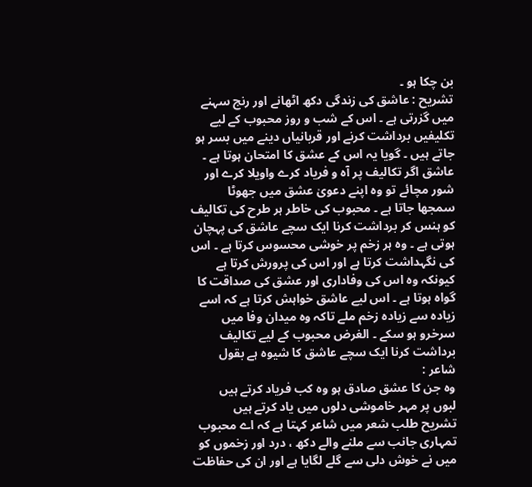بن چکا ہو ۔
تشریح : عاشق کی زندگی دکھ اٹھانے اور رنج سہنے میں گزرتی ہے ۔ اس کے شب و روز محبوب کے لیے تکلیفیں برداشت کرنے اور قربانیاں دینے میں بسر ہو جاتے ہیں ۔ گویا یہ اس کے عشق کا امتحان ہوتا ہے ۔ عاشق اگر تکالیف پر آہ و فریاد کرے واویلا کرے اور شور مچائے تو وہ اپنے دعویٰ عشق میں جھوٹا سمجھا جاتا ہے ۔ محبوب کی خاطر ہر طرح کی تکالیف کو ہنس کر برداشت کرنا ایک سچے عاشق کی پہچان ہوتی ہے ۔ وہ ہر زخم پر خوشی محسوس کرتا ہے ۔ اس کی نگہداشت کرتا ہے اور اس کی پرورش کرتا ہے کیونکہ وہ اس کی وفاداری اور عشق کی صداقت کا گواہ ہوتا ہے ۔ اس لیے عاشق خواہش کرتا ہے کہ اسے زیادہ سے زیادہ زخم ملے تاکہ وہ میدان وفا میں سرخرو ہو سکے ۔ الغرض محبوب کے لیے تکالیف برداشت کرنا ایک سچے عاشق کا شیوہ ہے بقول شاعر :
وہ جن کا عشق صادق ہو وہ کب فریاد کرتے ہیں
لبوں پر مہر خاموشی دلوں میں یاد کرتے ہیں
تشریح طلب شعر میں شاعر کہتا ہے کہ اے محبوب تمہاری جانب سے ملنے والے دکھ ، درد اور زخموں کو میں نے خوش دلی سے گلے لگایا ہے اور ان کی حفاظت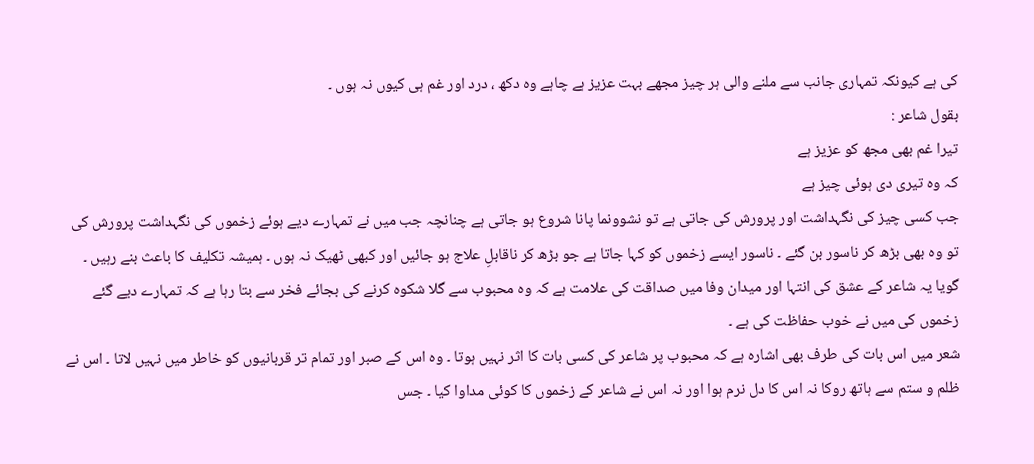کی ہے کیونکہ تمہاری جانب سے ملنے والی ہر چیز مجھے بہت عزیز ہے چاہے وہ دکھ ، درد اور غم ہی کیوں نہ ہوں ۔
بقول شاعر :
تیرا غم بھی مجھ کو عزیز ہے
کہ وہ تیری دی ہوئی چیز ہے
جب کسی چیز کی نگہداشت اور پرورش کی جاتی ہے تو نشوونما پانا شروع ہو جاتی ہے چنانچہ جب میں نے تمہارے دیے ہوئے زخموں کی نگہداشت پرورش کی تو وہ بھی بڑھ کر ناسور بن گئے ۔ ناسور ایسے زخموں کو کہا جاتا ہے جو بڑھ کر ناقابلِ علاج ہو جائیں اور کبھی ٹھیک نہ ہوں ۔ ہمیشہ تکلیف کا باعث بنے رہیں ۔ گویا یہ شاعر کے عشق کی انتہا اور میدان وفا میں صداقت کی علامت ہے کہ وہ محبوب سے گلا شکوہ کرنے کی بجائے فخر سے بتا رہا ہے کہ تمہارے دیے گئے زخموں کی میں نے خوب حفاظت کی ہے ۔
شعر میں اس بات کی طرف بھی اشارہ ہے کہ محبوب پر شاعر کی کسی بات کا اثر نہیں ہوتا ۔ وہ اس کے صبر اور تمام تر قربانیوں کو خاطر میں نہیں لاتا ۔ اس نے ظلم و ستم سے ہاتھ روکا نہ اس کا دل نرم ہوا اور نہ اس نے شاعر کے زخموں کا کوئی مداوا کیا ۔ جس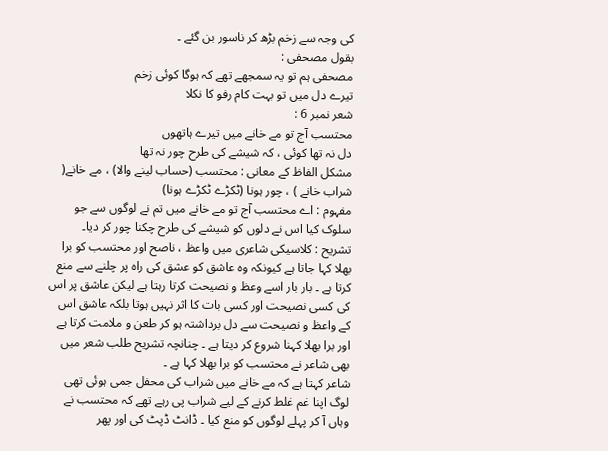کی وجہ سے زخم بڑھ کر ناسور بن گئے ۔
بقول مصحفی :
مصحفی ہم تو یہ سمجھے تھے کہ ہوگا کوئی زخم
تیرے دل میں تو بہت کام رفو کا نکلا
شعر نمبر 6 :
محتسب آج تو مے خانے میں تیرے ہاتھوں
دل نہ تھا کوئی ، کہ شیشے کی طرح چور نہ تھا
مشکل الفاظ کے معانی : محتسب (حساب لینے والا) ، مے خانے( شراب خانے ) ، چور ہونا (ٹکڑے ٹکڑے ہونا)
مفہوم : اے محتسب آج تو مے خانے میں تم نے لوگوں سے جو سلوک کیا اس نے دلوں کو شیشے کی طرح چکنا چور کر دیا۔
تشریح : کلاسیکی شاعری میں واعظ ، ناصح اور محتسب کو برا بھلا کہا جاتا ہے کیونکہ وہ عاشق کو عشق کی راہ پر چلنے سے منع کرتا ہے ۔ بار بار اسے وعظ و نصیحت کرتا رہتا ہے لیکن عاشق پر اس کی کسی نصیحت اور کسی بات کا اثر نہیں ہوتا بلکہ عاشق اس کے واعظ و نصیحت سے دل برداشتہ ہو کر طعن و ملامت کرتا ہے اور برا بھلا کہنا شروع کر دیتا ہے ۔ چنانچہ تشریح طلب شعر میں بھی شاعر نے محتسب کو برا بھلا کہا ہے ۔
شاعر کہتا ہے کہ مے خانے میں شراب کی محفل جمی ہوئی تھی لوگ اپنا غم غلط کرنے کے لیے شراب پی رہے تھے کہ محتسب نے وہاں آ کر پہلے لوگوں کو منع کیا ۔ ڈانٹ ڈپٹ کی اور پھر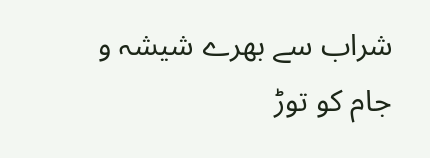شراب سے بھرے شیشہ و جام کو توڑ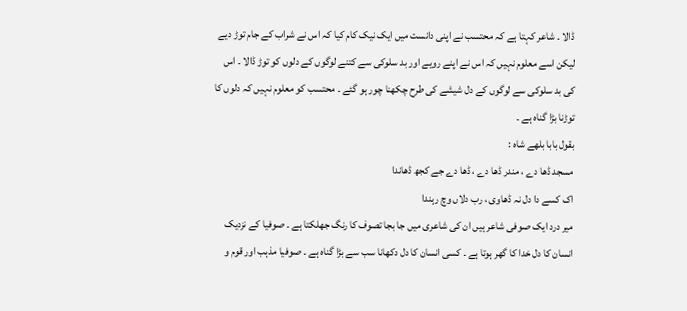ڈالا ۔ شاعر کہتا ہے کہ محتسب نے اپنی دانست میں ایک نیک کام کیا کہ اس نے شراب کے جام توڑ دیے لیکن اسے معلوم نہیں کہ اس نے اپنے رویے اور بد سلوکی سے کتنے لوگوں کے دلوں کو توڑ ڈالا ۔ اس کی بد سلوکی سے لوگوں کے دل شیشے کی طرح چکھنا چور ہو گئے ۔ محتسب کو معلوم نہیں کہ دلوں کا توڑنا بڑا گناہ ہے ۔
بقول بابا بلھے شاہ :
مسجد ڈھا دے ، مندر ڈھا دے ، ڈھا دے جے کجھ ڈھاندا
اک کسے دا دل نہ ڈھاوی ، رب دلاں وچ رہندا
میر درد ایک صوفی شاعر ہیں ان کی شاعری میں جا بجا تصوف کا رنگ جھلکتا ہے ۔ صوفیا کے نزدیک انسان کا دل خدا کا گھر ہوتا ہے ۔ کسی انسان کا دل دکھانا سب سے بڑا گناہ ہے ۔ صوفیا مذہب اور قوم و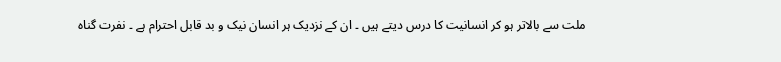ملت سے بالاتر ہو کر انسانیت کا درس دیتے ہیں ۔ ان کے نزدیک ہر انسان نیک و بد قابل احترام ہے ۔ نفرت گناہ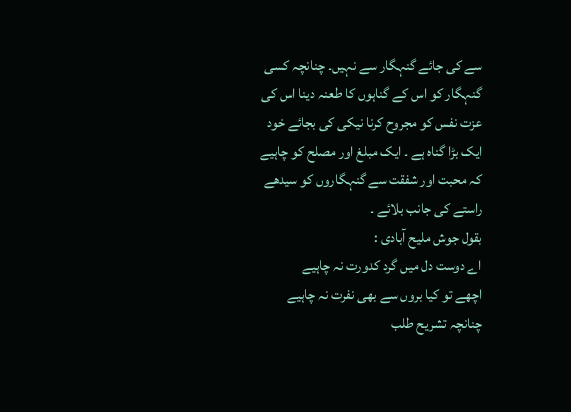سے کی جائے گنہگار سے نہیں۔ چنانچہ کسی گنہگار کو اس کے گناہوں کا طعنہ دینا اس کی عزت نفس کو مجروح کرنا نیکی کی بجائے خود ایک بڑا گناہ ہے ۔ ایک مبلغ اور مصلح کو چاہیے کہ محبت اور شفقت سے گنہگاروں کو سیدھے راستے کی جانب بلائے ۔
بقول جوش ملیح آبادی :
اے دوست دل میں گرد کدورت نہ چاہیے
اچھے تو کیا بروں سے بھی نفرت نہ چاہیے
چنانچہ تشریح طلب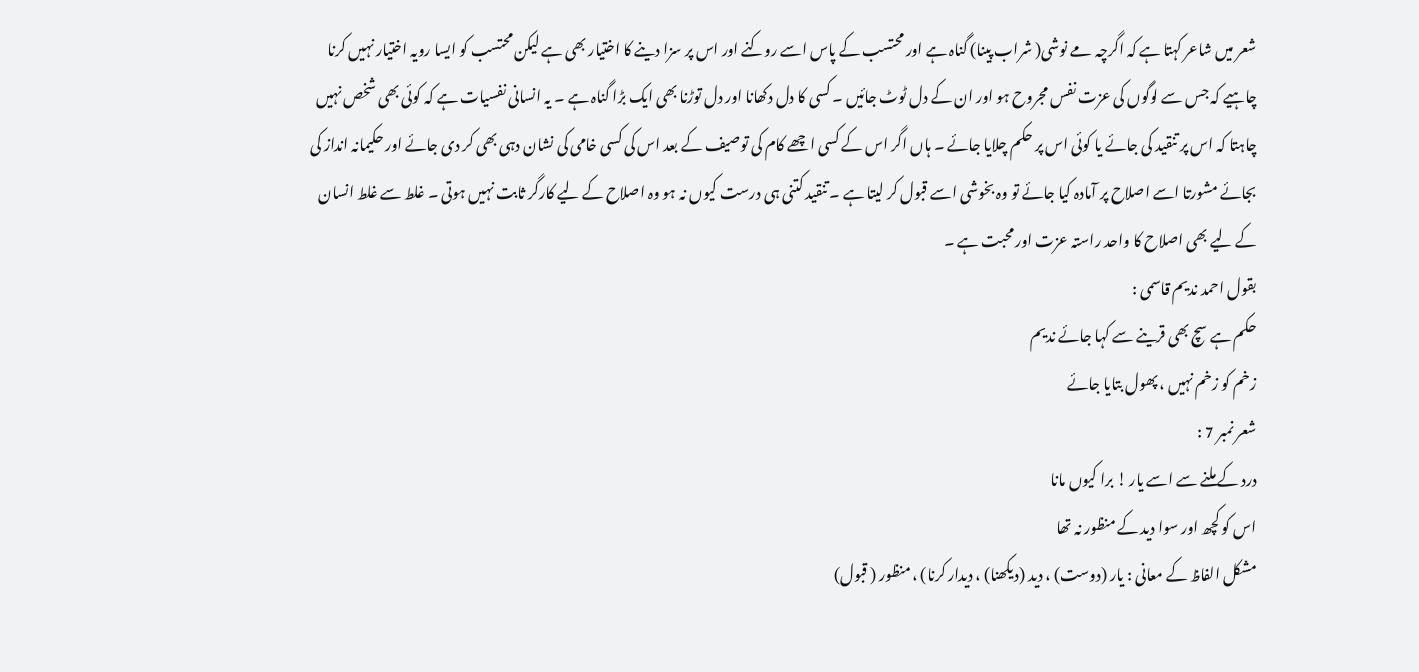شعر میں شاعر کہتا ہے کہ اگرچہ مے نوشی( شراب پینا) گناہ ہے اور محتسب کے پاس اسے روکنے اور اس پر سزا دینے کا اختیار بھی ہے لیکن محتسب کو ایسا رویہ اختیار نہیں کرنا چاہیے کہ جس سے لوگوں کی عزت نفس مجروح ہو اور ان کے دل ٹوٹ جائیں ۔ کسی کا دل دکھانا اور دل توڑنا بھی ایک بڑا گناہ ہے ۔ یہ انسانی نفسیات ہے کہ کوئی بھی شخص نہیں چاہتا کہ اس پر تنقید کی جائے یا کوئی اس پر حکم چلایا جائے ۔ ہاں اگر اس کے کسی اچھے کام کی توصیف کے بعد اس کی کسی خامی کی نشان دہی بھی کر دی جائے اور حکیمانہ انداز کی بجائے مشورتا اسے اصلاح پر آمادہ کیا جائے تو وہ بخوشی اسے قبول کر لیتا ہے ۔ تنقید کتنی ہی درست کیوں نہ ہو وہ اصلاح کے لیے کارگر ثابت نہیں ہوتی ۔ غلط سے غلط انسان کے لیے بھی اصلاح کا واحد راستہ عزت اور محبت ہے ۔
بقول احمد ندیم قاسمی :
حکم ہے سچ بھی قرینے سے کہا جائے ندیم
زخم کو زخم نہیں ، پھول بتایا جائے
شعر نمبر 7 :
درد کے ملنے سے اسے یار ! برا کیوں مانا
اس کو کچھ اور سوا دید کے منظور نہ تھا
مشکل الفاظ کے معانی : یار (دوست) ، دید (دیکھنا) ، دیدار کرنا) ، منظور ( قبول)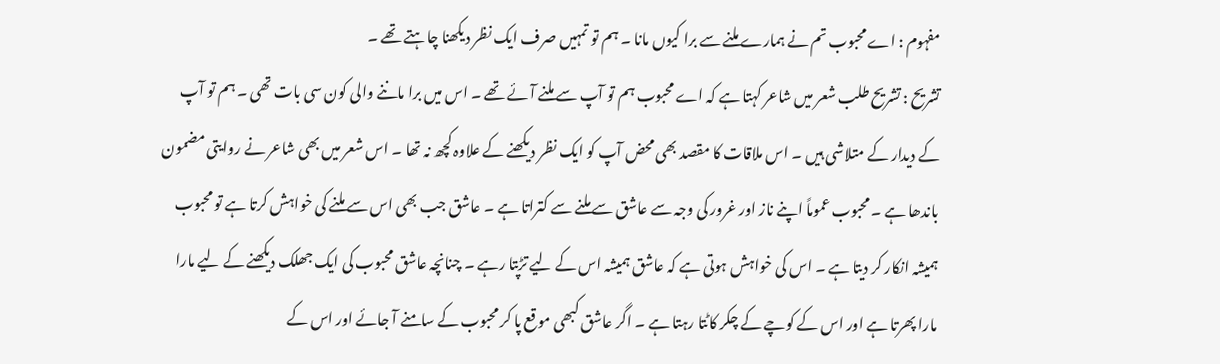مفہوم : اے محبوب تم نے ہمارے ملنے سے برا کیوں مانا ۔ ہم تو تمہیں صرف ایک نظر دیکھنا چاہتے تھے ۔
تشریح : تشریح طلب شعر میں شاعر کہتا ہے کہ اے محبوب ہم تو آپ سے ملنے آئے تھے ۔ اس میں برا ماننے والی کون سی بات تھی ۔ ہم تو آپ کے دیدار کے متلاشی ہیں ۔ اس ملاقات کا مقصد بھی محض آپ کو ایک نظر دیکھنے کے علاوہ کچھ نہ تھا ۔ اس شعر میں بھی شاعر نے روایتی مضمون باندھا ہے ۔ محبوب عموماً اپنے ناز اور غرور کی وجہ سے عاشق سے ملنے سے کتراتا ہے ۔ عاشق جب بھی اس سے ملنے کی خواہش کرتا ہے تو محبوب ہمیشہ انکار کر دیتا ہے ۔ اس کی خواہش ہوتی ہے کہ عاشق ہمیشہ اس کے لیے تڑپتا رہے ۔ چنانچہ عاشق محبوب کی ایک جھلک دیکھنے کے لیے مارا مارا پھرتا ہے اور اس کے کوچے کے چکر کاٹتا رہتا ہے ۔ اگر عاشق کبھی موقع پا کر محبوب کے سامنے آ جائے اور اس کے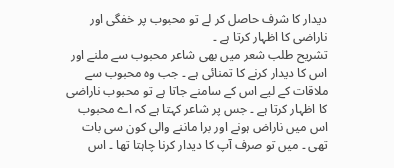دیدار کا شرف حاصل کر لے تو محبوب پر خفگی اور ناراضی کا اظہار کرتا ہے ۔
تشریح طلب شعر میں بھی شاعر محبوب سے ملنے اور اس کا دیدار کرنے کا تمنائی ہے ۔ جب وہ محبوب سے ملاقات کے لیے اس کے سامنے جاتا ہے تو محبوب ناراضی کا اظہار کرتا ہے ۔ جس پر شاعر کہتا ہے کہ اے محبوب اس میں ناراض ہونے اور برا ماننے والی کون سی بات تھی ۔ میں تو صرف آپ کا دیدار کرنا چاہتا تھا ۔ اس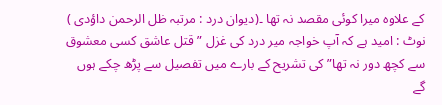کے علاوہ میرا کوئی مقصد نہ تھا ۔(دیوان درد : مرتبہ ظل الرحمن داؤدی )
نوٹ : امید ہے کہ آپ خواجہ میر درد کی غزل ” قتل عاشق کسی معشوق سے کچھ دور نہ تھا” کی تشریح کے بارے میں تفصیل سے پڑھ چکے ہوں گے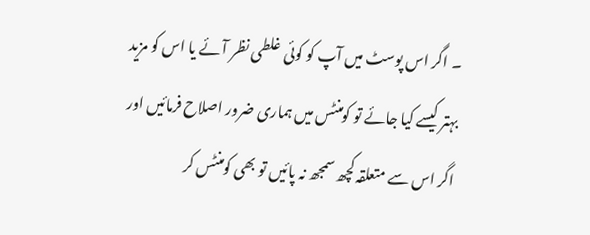۔ اگر اس پوسٹ میں آپ کو کوئی غلطی نظر آئے یا اس کو مزید بہتر کیسے کیا جائے تو کومنٹس میں ہماری ضرور اصلاح فرمائیں اور اگر اس سے متعلقہ کچھ سمجھ نہ پائیں تو بھی کومنٹس کر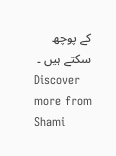کے پوچھ سکتے ہیں ۔
Discover more from Shami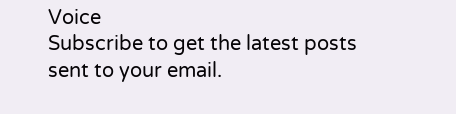Voice
Subscribe to get the latest posts sent to your email.